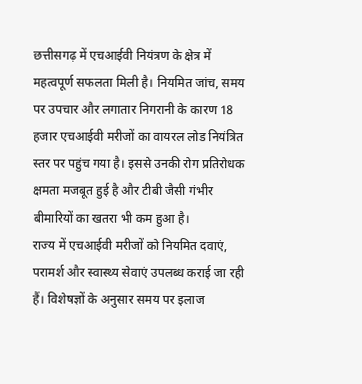छत्तीसगढ़ में एचआईवी नियंत्रण के क्षेत्र में महत्वपूर्ण सफलता मिली है। नियमित जांच, समय पर उपचार और लगातार निगरानी के कारण 18 हजार एचआईवी मरीजों का वायरल लोड नियंत्रित स्तर पर पहुंच गया है। इससे उनकी रोग प्रतिरोधक क्षमता मजबूत हुई है और टीबी जैसी गंभीर बीमारियों का खतरा भी कम हुआ है।
राज्य में एचआईवी मरीजों को नियमित दवाएं, परामर्श और स्वास्थ्य सेवाएं उपलब्ध कराई जा रही हैं। विशेषज्ञों के अनुसार समय पर इलाज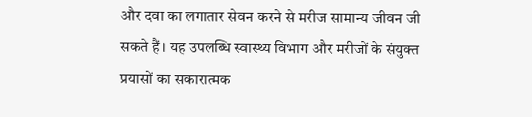और दवा का लगातार सेवन करने से मरीज सामान्य जीवन जी सकते हैं। यह उपलब्धि स्वास्थ्य विभाग और मरीजों के संयुक्त प्रयासों का सकारात्मक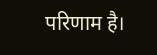परिणाम है।